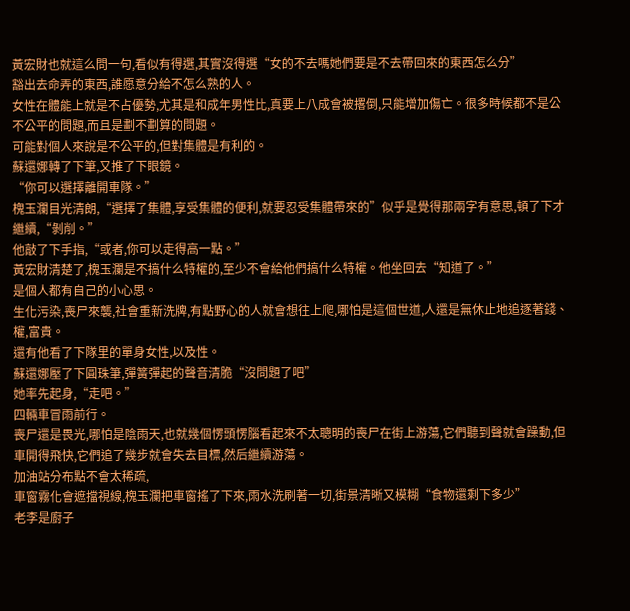黃宏財也就這么問一句,看似有得選,其實沒得選“女的不去嗎她們要是不去帶回來的東西怎么分”
豁出去命弄的東西,誰愿意分給不怎么熟的人。
女性在體能上就是不占優勢,尤其是和成年男性比,真要上八成會被撂倒,只能增加傷亡。很多時候都不是公不公平的問題,而且是劃不劃算的問題。
可能對個人來說是不公平的,但對集體是有利的。
蘇還娜轉了下筆,又推了下眼鏡。
“你可以選擇離開車隊。”
槐玉瀾目光清朗,“選擇了集體,享受集體的便利,就要忍受集體帶來的”似乎是覺得那兩字有意思,頓了下才繼續,“剝削。”
他敲了下手指,“或者,你可以走得高一點。”
黃宏財清楚了,槐玉瀾是不搞什么特權的,至少不會給他們搞什么特權。他坐回去“知道了。”
是個人都有自己的小心思。
生化污染,喪尸來襲,社會重新洗牌,有點野心的人就會想往上爬,哪怕是這個世道,人還是無休止地追逐著錢、權,富貴。
還有他看了下隊里的單身女性,以及性。
蘇還娜壓了下圓珠筆,彈簧彈起的聲音清脆“沒問題了吧”
她率先起身,“走吧。”
四輛車冒雨前行。
喪尸還是畏光,哪怕是陰雨天,也就幾個愣頭愣腦看起來不太聰明的喪尸在街上游蕩,它們聽到聲就會躁動,但車開得飛快,它們追了幾步就會失去目標,然后繼續游蕩。
加油站分布點不會太稀疏,
車窗霧化會遮擋視線,槐玉瀾把車窗搖了下來,雨水洗刷著一切,街景清晰又模糊“食物還剩下多少”
老李是廚子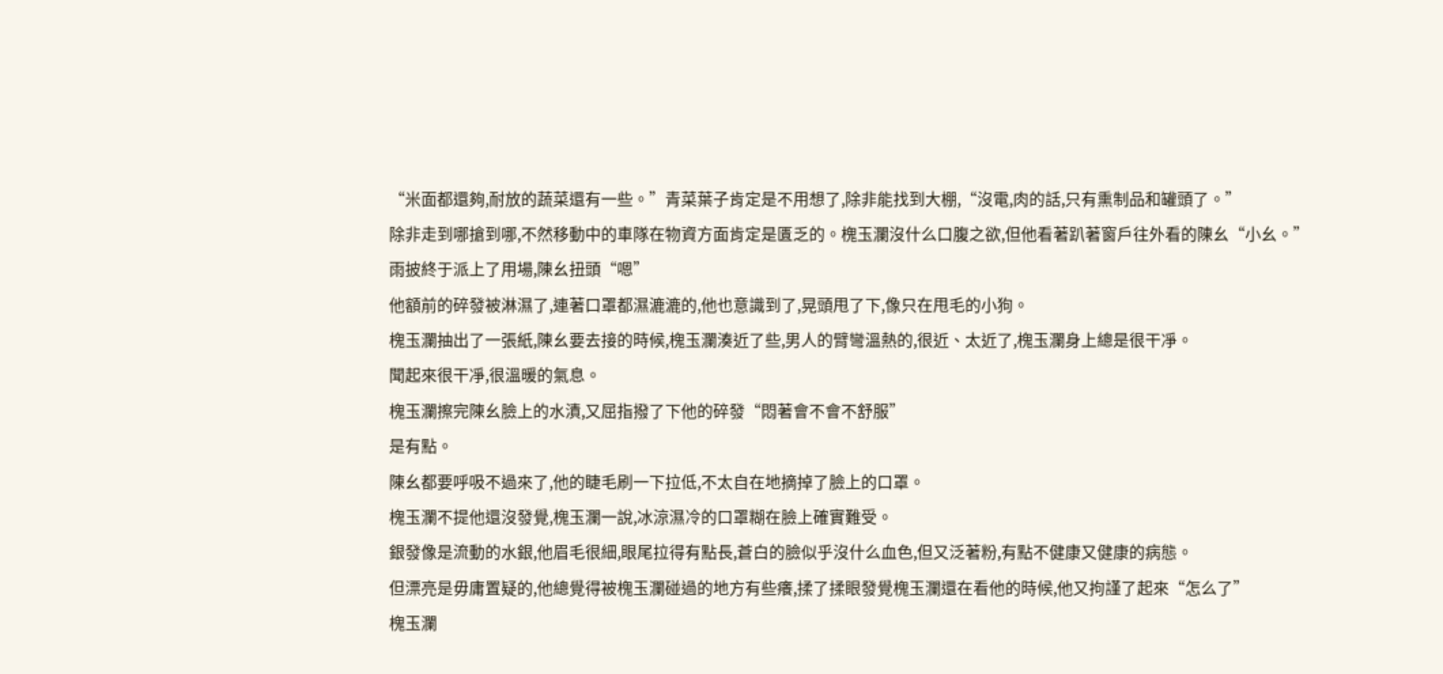“米面都還夠,耐放的蔬菜還有一些。”青菜葉子肯定是不用想了,除非能找到大棚,“沒電,肉的話,只有熏制品和罐頭了。”
除非走到哪搶到哪,不然移動中的車隊在物資方面肯定是匱乏的。槐玉瀾沒什么口腹之欲,但他看著趴著窗戶往外看的陳幺“小幺。”
雨披終于派上了用場,陳幺扭頭“嗯”
他額前的碎發被淋濕了,連著口罩都濕漉漉的,他也意識到了,晃頭甩了下,像只在甩毛的小狗。
槐玉瀾抽出了一張紙,陳幺要去接的時候,槐玉瀾湊近了些,男人的臂彎溫熱的,很近、太近了,槐玉瀾身上總是很干凈。
聞起來很干凈,很溫暖的氣息。
槐玉瀾擦完陳幺臉上的水漬,又屈指撥了下他的碎發“悶著會不會不舒服”
是有點。
陳幺都要呼吸不過來了,他的睫毛刷一下拉低,不太自在地摘掉了臉上的口罩。
槐玉瀾不提他還沒發覺,槐玉瀾一說,冰涼濕冷的口罩糊在臉上確實難受。
銀發像是流動的水銀,他眉毛很細,眼尾拉得有點長,蒼白的臉似乎沒什么血色,但又泛著粉,有點不健康又健康的病態。
但漂亮是毋庸置疑的,他總覺得被槐玉瀾碰過的地方有些癢,揉了揉眼發覺槐玉瀾還在看他的時候,他又拘謹了起來“怎么了”
槐玉瀾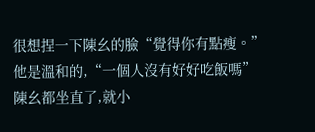很想捏一下陳幺的臉“覺得你有點瘦。”
他是溫和的,“一個人沒有好好吃飯嗎”
陳幺都坐直了,就小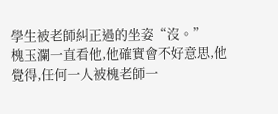學生被老師糾正過的坐姿“沒。”
槐玉瀾一直看他,他確實會不好意思,他覺得,任何一人被槐老師一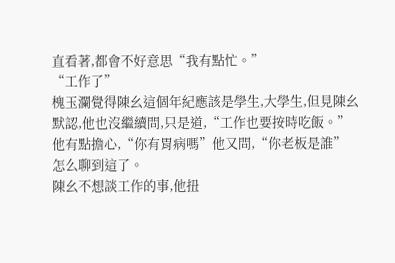直看著,都會不好意思“我有點忙。”
“工作了”
槐玉瀾覺得陳幺這個年紀應該是學生,大學生,但見陳幺默認,他也沒繼續問,只是道,“工作也要按時吃飯。”
他有點擔心,“你有胃病嗎”他又問,“你老板是誰”
怎么聊到這了。
陳幺不想談工作的事,他扭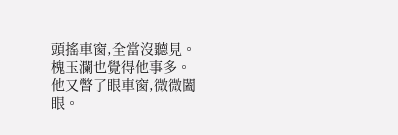頭搖車窗,全當沒聽見。
槐玉瀾也覺得他事多。
他又瞥了眼車窗,微微闔眼。